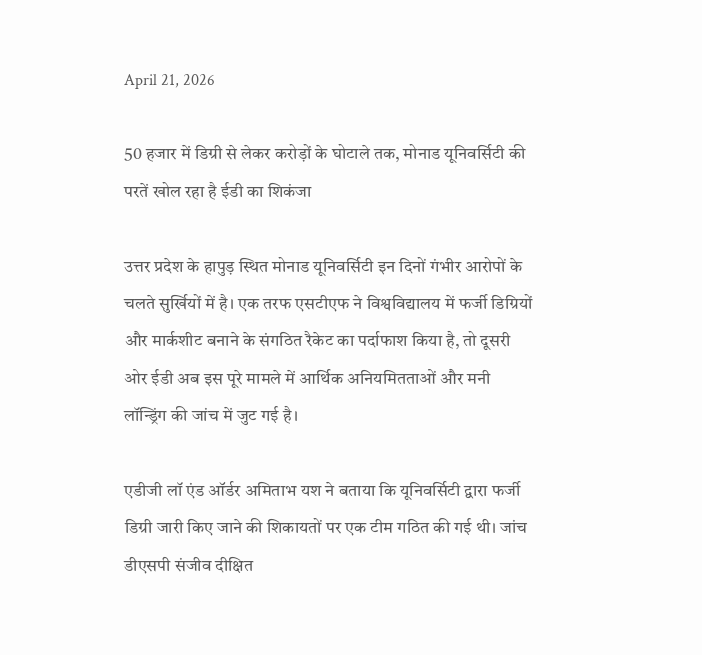April 21, 2026

50 हजार में डिग्री से लेकर करोड़ों के घोटाले तक, मोनाड यूनिवर्सिटी की परतें खोल रहा है ईडी का शिकंजा

उत्तर प्रदेश के हापुड़ स्थित मोनाड यूनिवर्सिटी इन दिनों गंभीर आरोपों के चलते सुर्खियों में है। एक तरफ एसटीएफ ने विश्वविद्यालय में फर्जी डिग्रियों और मार्कशीट बनाने के संगठित रैकेट का पर्दाफाश किया है, तो दूसरी ओर ईडी अब इस पूरे मामले में आर्थिक अनियमितताओं और मनी लॉन्ड्रिंग की जांच में जुट गई है।

एडीजी लॉ एंड ऑर्डर अमिताभ यश ने बताया कि यूनिवर्सिटी द्वारा फर्जी डिग्री जारी किए जाने की शिकायतों पर एक टीम गठित की गई थी। जांच डीएसपी संजीव दीक्षित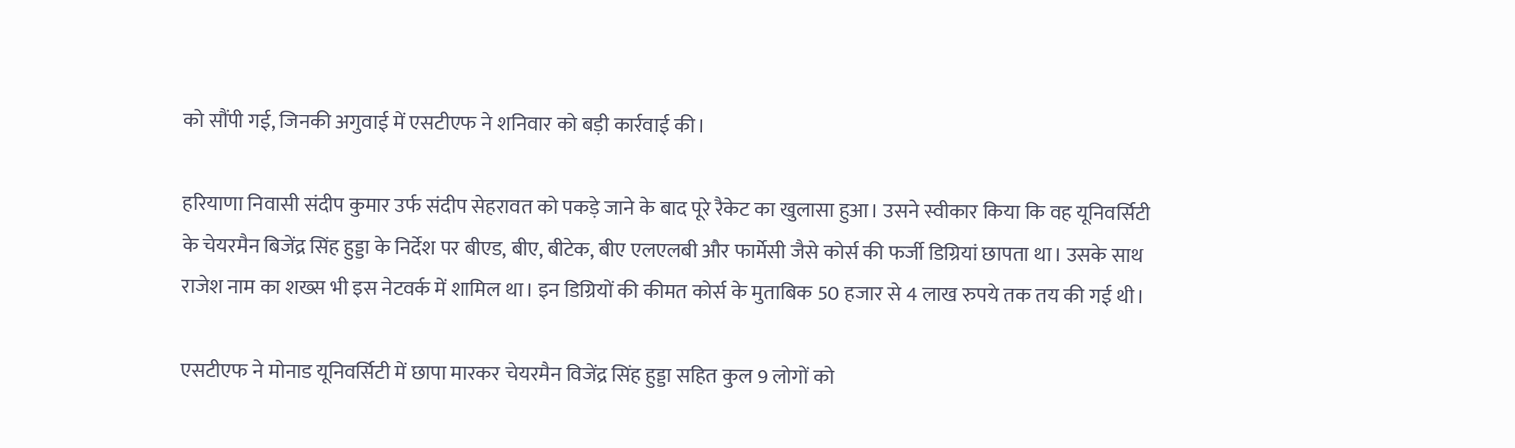को सौंपी गई, जिनकी अगुवाई में एसटीएफ ने शनिवार को बड़ी कार्रवाई की।

हरियाणा निवासी संदीप कुमार उर्फ संदीप सेहरावत को पकड़े जाने के बाद पूरे रैकेट का खुलासा हुआ। उसने स्वीकार किया कि वह यूनिवर्सिटी के चेयरमैन बिजेंद्र सिंह हुड्डा के निर्देश पर बीएड, बीए, बीटेक, बीए एलएलबी और फार्मेसी जैसे कोर्स की फर्जी डिग्रियां छापता था। उसके साथ राजेश नाम का शख्स भी इस नेटवर्क में शामिल था। इन डिग्रियों की कीमत कोर्स के मुताबिक 50 हजार से 4 लाख रुपये तक तय की गई थी।

एसटीएफ ने मोनाड यूनिवर्सिटी में छापा मारकर चेयरमैन विजेंद्र सिंह हुड्डा सहित कुल 9 लोगों को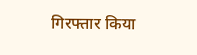गिरफ्तार किया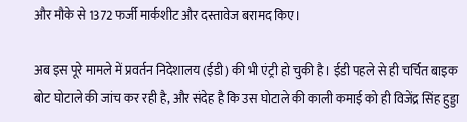और मौके से 1372 फर्जी मार्कशीट और दस्तावेज बरामद किए।

अब इस पूरे मामले में प्रवर्तन निदेशालय (ईडी) की भी एंट्री हो चुकी है। ईडी पहले से ही चर्चित बाइक बोट घोटाले की जांच कर रही है, और संदेह है कि उस घोटाले की काली कमाई को ही विजेंद्र सिंह हुड्डा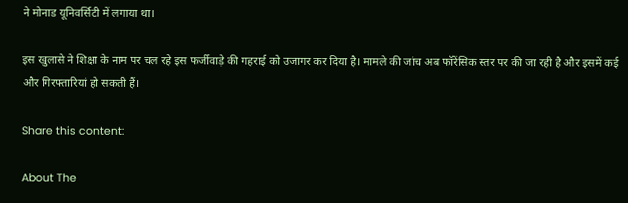ने मोनाड यूनिवर्सिटी में लगाया था।

इस खुलासे ने शिक्षा के नाम पर चल रहे इस फर्जीवाड़े की गहराई को उजागर कर दिया है। मामले की जांच अब फॉरेंसिक स्तर पर की जा रही है और इसमें कई और गिरफ्तारियां हो सकती हैं।

Share this content:

About The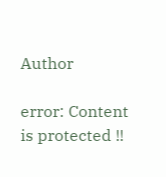Author

error: Content is protected !!